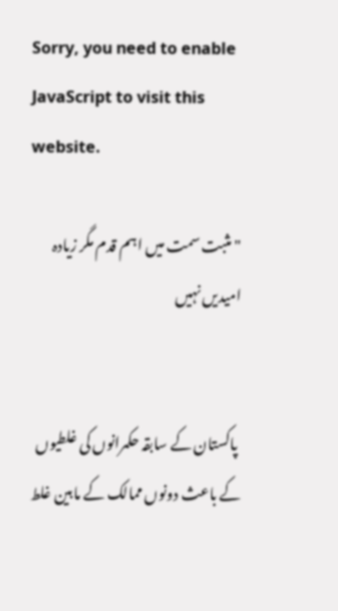Sorry, you need to enable JavaScript to visit this website.

" مثبت سمت میں اہم قدم مگر زیادہ امیدیں نہیں


 پاکستان کے سابقہ حکمرانوں کی غلطیوں کے باعث دونوں ممالک کے مابین غلط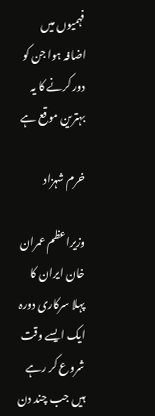فہمیوں میں اضافہ ہوا جن کو دور کرنے کا یہ بہترین موقع ہے

خرم شہزاد

وزیراعظم عمران خان ایران کا پہلا سرکاری دورہ ایک ایسے وقت شروع کر رہے ہیں جب چند دن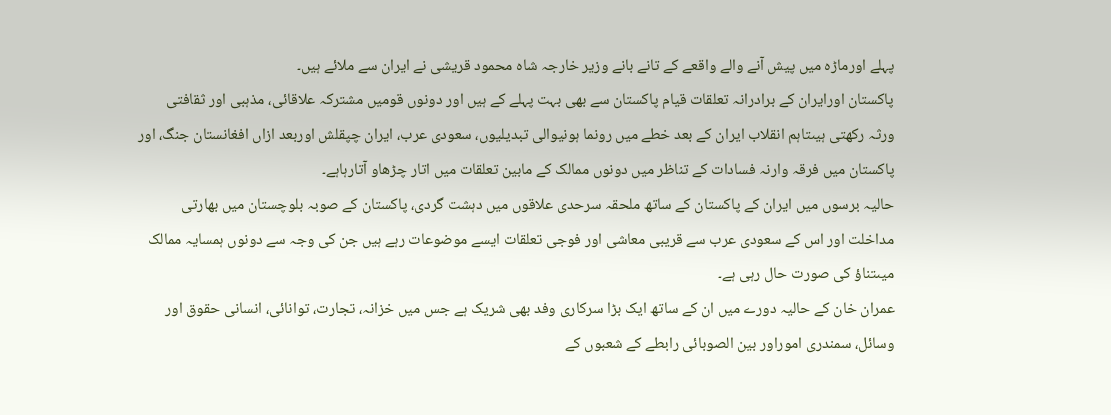پہلے اورماڑہ میں پیش آنے والے واقعے کے تانے بانے وزیر خارجہ شاہ محمود قریشی نے ایران سے ملائے ہیں۔
پاکستان اورایران کے برادرانہ تعلقات قیام پاکستان سے بھی بہت پہلے کے ہیں اور دونوں قومیں مشترکہ علاقائی، مذہبی اور ثقافتی  ورثہ رکھتی ہیںتاہم انقلاب ایران کے بعد خطے میں رونما ہونیوالی تبدیلیوں، سعودی عرب، ایران چپقلش اوربعد ازاں افغانستان جنگ، اور پاکستان میں فرقہ وارنہ فسادات کے تناظر میں دونوں ممالک کے مابین تعلقات میں اتار چڑھاو آتارہاہے۔
حالیہ برسوں میں ایران کے پاکستان کے ساتھ ملحقہ سرحدی علاقوں میں دہشت گردی، پاکستان کے صوبہ بلوچستان میں بھارتی مداخلت اور اس کے سعودی عرب سے قریبی معاشی اور فوجی تعلقات ایسے موضوعات رہے ہیں جن کی وجہ سے دونوں ہمسایہ ممالک میںتناؤ کی صورت حال رہی ہے۔
عمران خان کے حالیہ دورے میں ان کے ساتھ ایک بڑا سرکاری وفد بھی شریک ہے جس میں خزانہ، تجارت، توانائی، انسانی حقوق اور وسائل، سمندری اموراور بین الصوبائی رابطے کے شعبوں کے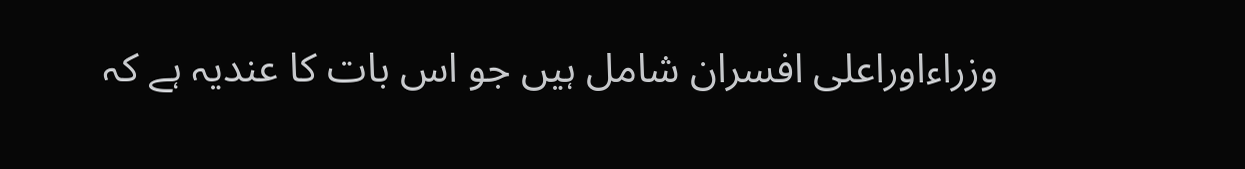وزراءاوراعلی افسران شامل ہیں جو اس بات کا عندیہ ہے کہ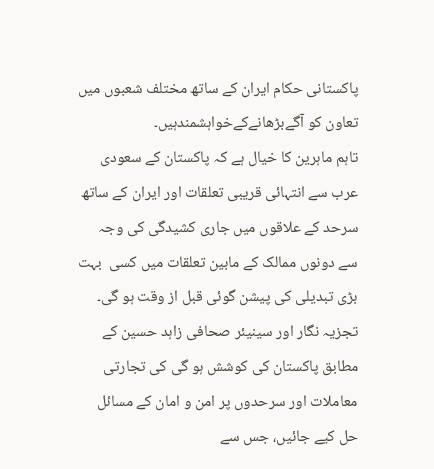پاکستانی حکام ایران کے ساتھ مختلف شعبوں میں تعاون کو آگےبڑھانےکےخواہشمندہیں۔
تاہم ماہرین کا خیال ہے کہ پاکستان کے سعودی عرب سے انتہائی قریبی تعلقات اور ایران کے ساتھ سرحد کے علاقوں میں جاری کشیدگی کی وجہ سے دونوں ممالک کے مابین تعلقات میں کسی  بہت بڑی تبدیلی کی پیشن گوئی قبل از وقت ہو گی۔
تجزیہ نگار اور سینیئر صحافی زاہد حسین کے مطابق پاکستان کی کوشش ہو گی کی تجارتی معاملات اور سرحدوں پر امن و امان کے مسائل حل کیے جائیں، جس سے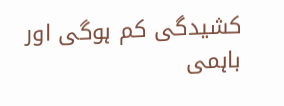کشیدگی کم ہوگی اور باہمی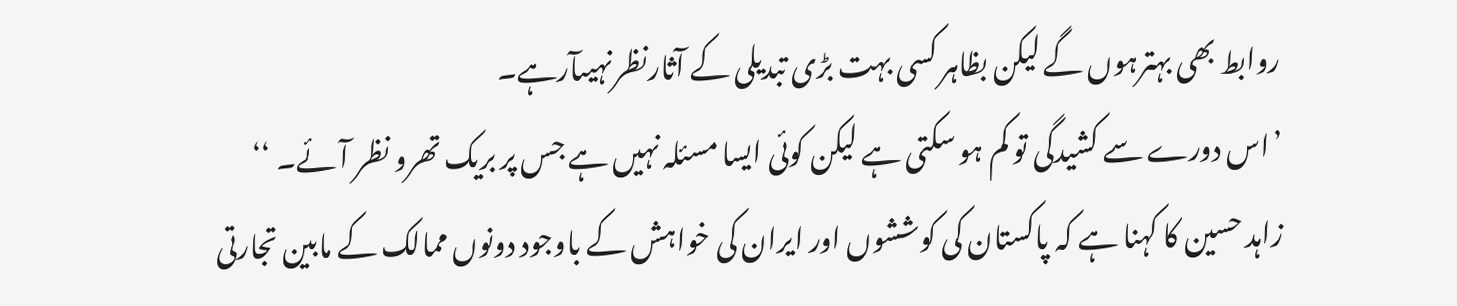روابط بھی بہترہوں گے لیکن بظاہر کسی بہت بڑی تبدیلی کے آثارنظرنہیںآرہے۔
’اس دورے سے کشیدگی تو کم ہو سکتی ہے لیکن کوئی ایسا مسئلہ نہیں ہے جس پر بریک تھرو نظر آئے۔ ‘‘
زاہد حسین کا کہنا ہے کہ پاکستان کی کوششوں اور ایران کی خواہش کے باوجود دونوں ممالک کے مابین تجارتی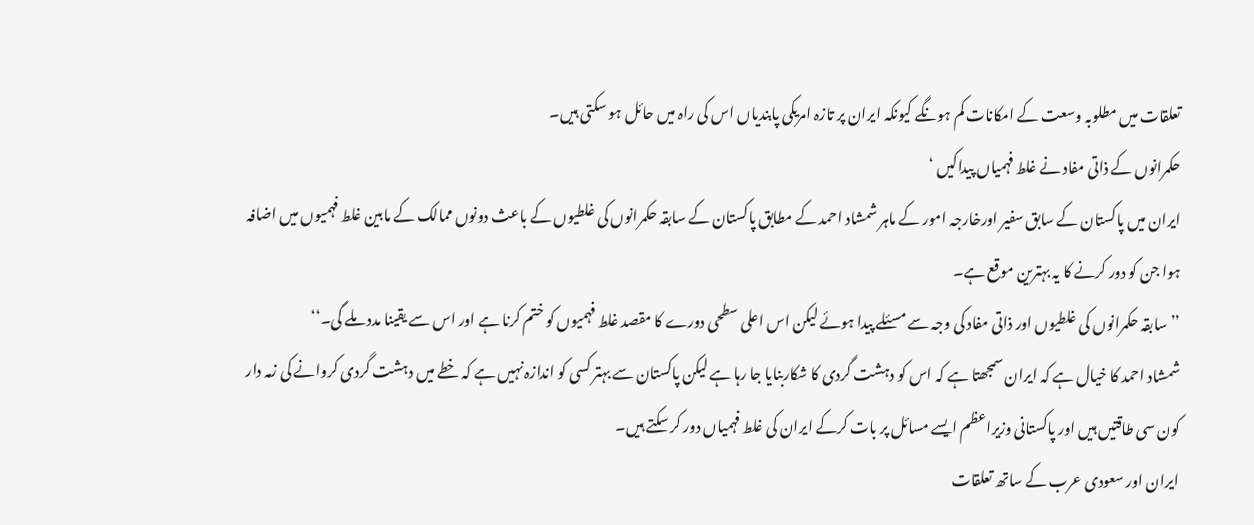تعلقات میں مطلوبہ وسعت کے امکانات کم ہونگے کیونکہ ایران پر تازہ امریکی پابندیاں اس کی راہ میں حائل ہو سکتی ہیں۔
حکمرانوں کے ذاتی مفاد نے غلط فہمیاں پیداکیں ‘
ایران میں پاکستان کے سابق سفیر اورخارجہ امور کے ماہر شمشاد احمد کے مطابق پاکستان کے سابقہ حکمرانوں کی غلطیوں کے باعث دونوں ممالک کے مابین غلط فہمیوں میں اضافہ ہوا جن کو دور کرنے کا یہ بہترین موقع ہے۔
’’سابقہ حکمرانوں کی غلطیوں اور ذاتی مفاد کی وجہ سے مسئلے پیدا ہوئے لیکن اس اعلی سطحی دورے کا مقصد غلط فہمیوں کو ختم کرنا ہے اور اس سے یقینا مدد ملے گی۔‘‘
شمشاد احمد کا خیال ہے کہ ایران سمجھتا ہے کہ اس کو دہشت گردی کا شکاربنایا جا رہا ہے لیکن پاکستان سے بہتر کسی کو اندازہ نہیں ہے کہ خطے میں دہشت گردی کروانے کی زمہ دار کون سی طاقتیں ہیں اور پاکستانی وزیراعظم ایسے مسائل پر بات کرکے ایران کی غلط فہمیاں دور کر سکتے ہیں۔
ایران اور سعودی عرب کے ساتھ تعلقات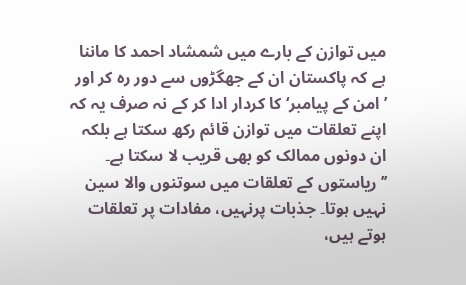میں توازن کے بارے میں شمشاد احمد کا ماننا ہے کہ پاکستان ان کے جھگڑوں سے دور رہ کر اور ’امن کے پیامبر‘ کا کردار ادا کر کے نہ صرف یہ کہ اپنے تعلقات میں توازن قائم رکھ سکتا ہے بلکہ ان دونوں ممالک کو بھی قریب لا سکتا ہے۔
’’ریاستوں کے تعلقات میں سوتنوں والا سین نہیں ہوتا۔ جذبات پرنہیں، مفادات پر تعلقات ہوتے ہیں،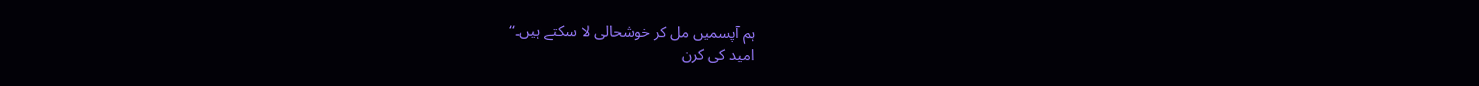ہم آپسمیں مل کر خوشحالی لا سکتے ہیں۔‘‘
امید کی کرن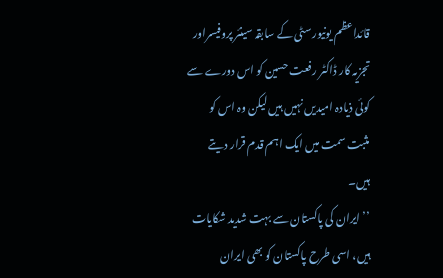قائداعظم یونیورسٹی کے سابقہ سینئر پروفیسراور تجزیہ کار ڈاکٹر رفعت حسین کو اس دورے سے کوئی ذیادہ امیدیں نہیں ہیں لیکن وہ اس کو مثبت سمت میں ایک اہم قدم قرار دیتے ہیں۔
’’ایران کی پاکستان سے بہت شدید شکایات ہیں، اسی طرح پاکستان کو بھی ایران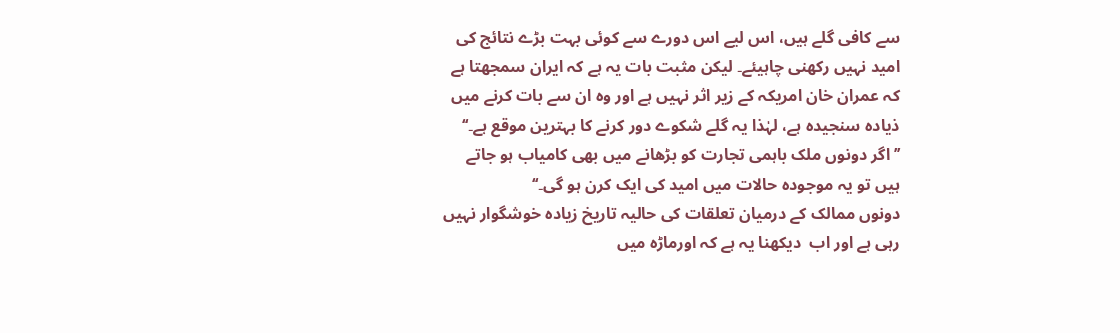سے کافی گلے ہیں، اس لیے اس دورے سے کوئی بہت بڑے نتائج کی امید نہیں رکھنی چاہیئے۔ لیکن مثبت بات یہ ہے کہ ایران سمجھتا ہے کہ عمران خان امریکہ کے زیر اثر نہیں ہے اور وہ ان سے بات کرنے میں ذیادہ سنجیدہ ہے، لہٰذا یہ گلے شکوے دور کرنے کا بہترین موقع ہے۔‘‘
’’اگر دونوں ملک باہمی تجارت کو بڑھانے میں بھی کامیاب ہو جاتے ہیں تو یہ موجودہ حالات میں امید کی ایک کرن ہو گی۔‘‘
دونوں ممالک کے درمیان تعلقات کی حالیہ تاریخ زیادہ خوشگوار نہیں رہی ہے اور اب  دیکھنا یہ ہے کہ اورماڑہ میں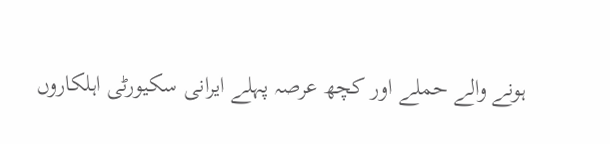ہونے والے حملے اور کچھ عرصہ پہلے ایرانی سکیورٹی اہلکاروں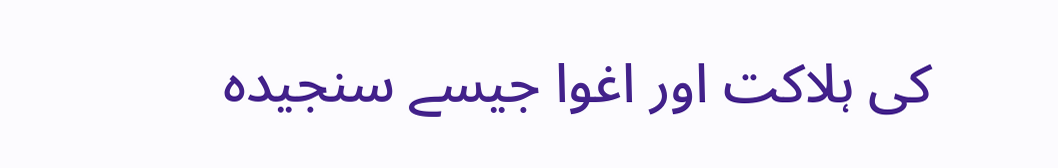کی ہلاکت اور اغوا جیسے سنجیدہ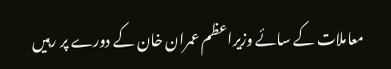معاملات کے سائے وزیراعظم عمران خان کے دورے پر رہیں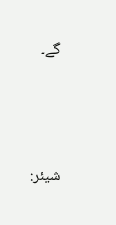گے۔






شیئر: